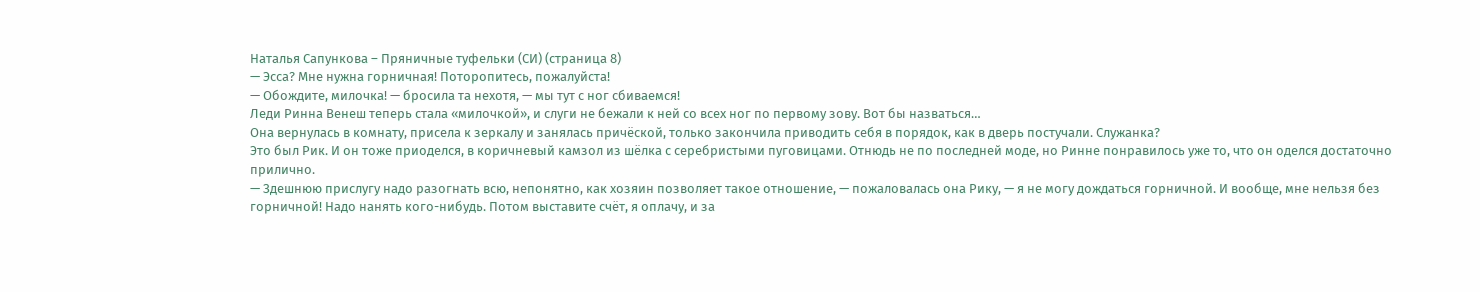Наталья Сапункова – Пряничные туфельки (СИ) (страница 8)
— Эсса? Мне нужна горничная! Поторопитесь, пожалуйста!
— Обождите, милочка! — бросила та нехотя, — мы тут с ног сбиваемся!
Леди Ринна Венеш теперь стала «милочкой», и слуги не бежали к ней со всех ног по первому зову. Вот бы назваться…
Она вернулась в комнату, присела к зеркалу и занялась причёской, только закончила приводить себя в порядок, как в дверь постучали. Служанка?
Это был Рик. И он тоже приоделся, в коричневый камзол из шёлка с серебристыми пуговицами. Отнюдь не по последней моде, но Ринне понравилось уже то, что он оделся достаточно прилично.
— Здешнюю прислугу надо разогнать всю, непонятно, как хозяин позволяет такое отношение, — пожаловалась она Рику, — я не могу дождаться горничной. И вообще, мне нельзя без горничной! Надо нанять кого-нибудь. Потом выставите счёт, я оплачу, и за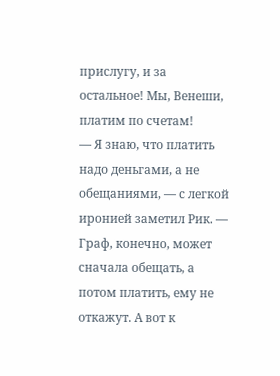прислугу, и за остальное! Мы, Венеши, платим по счетам!
— Я знаю, что платить надо деньгами, а не обещаниями, — с легкой иронией заметил Рик. — Граф, конечно, может сначала обещать, а потом платить, ему не откажут. А вот к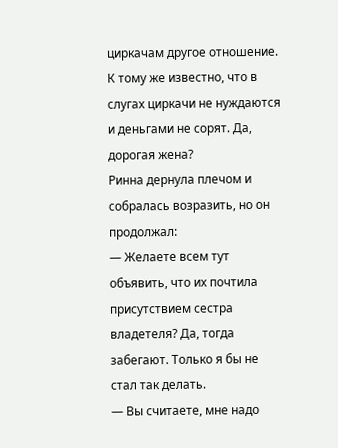циркачам другое отношение. К тому же известно, что в слугах циркачи не нуждаются и деньгами не сорят. Да, дорогая жена?
Ринна дернула плечом и собралась возразить, но он продолжал:
— Желаете всем тут объявить, что их почтила присутствием сестра владетеля? Да, тогда забегают. Только я бы не стал так делать.
— Вы считаете, мне надо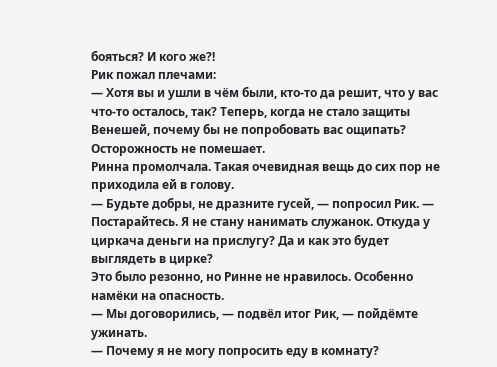бояться? И кого же?!
Рик пожал плечами:
— Хотя вы и ушли в чём были, кто-то да решит, что у вас что-то осталось, так? Теперь, когда не стало защиты Венешей, почему бы не попробовать вас ощипать? Осторожность не помешает.
Ринна промолчала. Такая очевидная вещь до сих пор не приходила ей в голову.
— Будьте добры, не дразните гусей, — попросил Рик. — Постарайтесь. Я не стану нанимать служанок. Откуда у циркача деньги на прислугу? Да и как это будет выглядеть в цирке?
Это было резонно, но Ринне не нравилось. Особенно намёки на опасность.
— Мы договорились, — подвёл итог Рик, — пойдёмте ужинать.
— Почему я не могу попросить еду в комнату?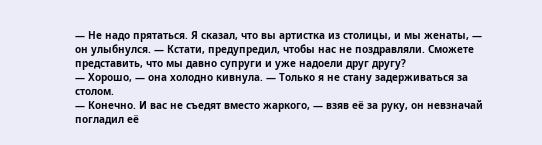— Не надо прятаться. Я сказал, что вы артистка из столицы, и мы женаты, — он улыбнулся. — Кстати, предупредил, чтобы нас не поздравляли. Сможете представить, что мы давно супруги и уже надоели друг другу?
— Хорошо, — она холодно кивнула. — Только я не стану задерживаться за столом.
— Конечно. И вас не съедят вместо жаркого, — взяв её за руку, он невзначай погладил её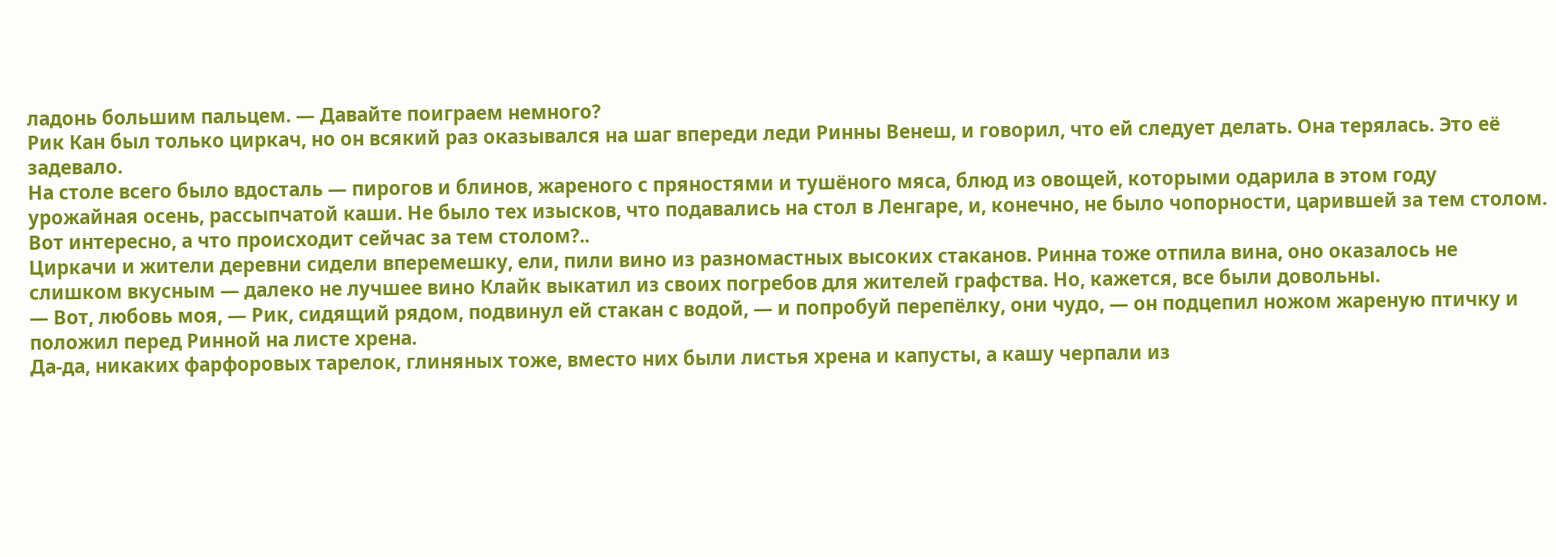ладонь большим пальцем. — Давайте поиграем немного?
Рик Кан был только циркач, но он всякий раз оказывался на шаг впереди леди Ринны Венеш, и говорил, что ей следует делать. Она терялась. Это её задевало.
На столе всего было вдосталь — пирогов и блинов, жареного с пряностями и тушёного мяса, блюд из овощей, которыми одарила в этом году урожайная осень, рассыпчатой каши. Не было тех изысков, что подавались на стол в Ленгаре, и, конечно, не было чопорности, царившей за тем столом. Вот интересно, а что происходит сейчас за тем столом?..
Циркачи и жители деревни сидели вперемешку, ели, пили вино из разномастных высоких стаканов. Ринна тоже отпила вина, оно оказалось не слишком вкусным — далеко не лучшее вино Клайк выкатил из своих погребов для жителей графства. Но, кажется, все были довольны.
— Вот, любовь моя, — Рик, сидящий рядом, подвинул ей стакан с водой, — и попробуй перепёлку, они чудо, — он подцепил ножом жареную птичку и положил перед Ринной на листе хрена.
Да-да, никаких фарфоровых тарелок, глиняных тоже, вместо них были листья хрена и капусты, а кашу черпали из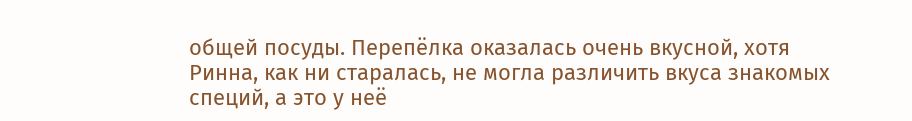общей посуды. Перепёлка оказалась очень вкусной, хотя Ринна, как ни старалась, не могла различить вкуса знакомых специй, а это у неё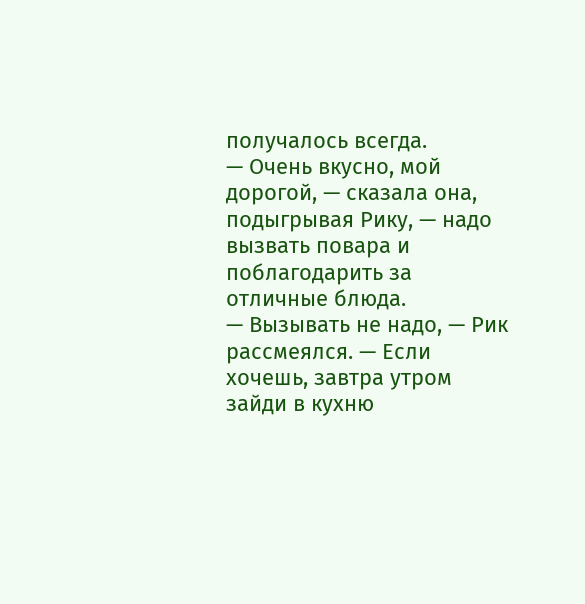получалось всегда.
— Очень вкусно, мой дорогой, — сказала она, подыгрывая Рику, — надо вызвать повара и поблагодарить за отличные блюда.
— Вызывать не надо, — Рик рассмеялся. — Если хочешь, завтра утром зайди в кухню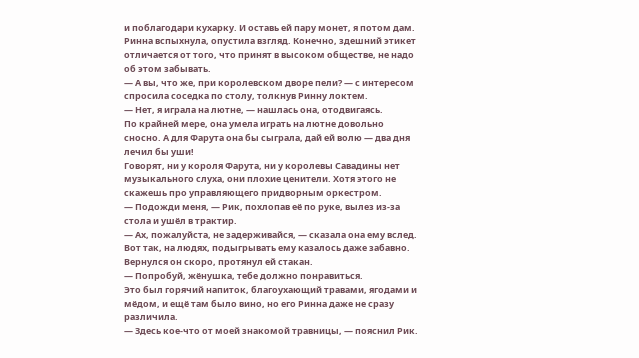и поблагодари кухарку. И оставь ей пару монет, я потом дам.
Ринна вспыхнула, опустила взгляд. Конечно, здешний этикет отличается от того, что принят в высоком обществе, не надо об этом забывать.
— А вы, что же, при королевском дворе пели? — с интересом спросила соседка по столу, толкнув Ринну локтем.
— Нет, я играла на лютне, — нашлась она, отодвигаясь.
По крайней мере, она умела играть на лютне довольно сносно. А для Фарута она бы сыграла, дай ей волю — два дня лечил бы уши!
Говорят, ни у короля Фарута, ни у королевы Савадины нет музыкального слуха, они плохие ценители. Хотя этого не скажешь про управляющего придворным оркестром.
— Подожди меня, — Рик, похлопав её по руке, вылез из-за стола и ушёл в трактир.
— Ах, пожалуйста, не задерживайся, — сказала она ему вслед.
Вот так, на людях, подыгрывать ему казалось даже забавно. Вернулся он скоро, протянул ей стакан.
— Попробуй, жёнушка, тебе должно понравиться.
Это был горячий напиток, благоухающий травами, ягодами и мёдом, и ещё там было вино, но его Ринна даже не сразу различила.
— Здесь кое-что от моей знакомой травницы, — пояснил Рик.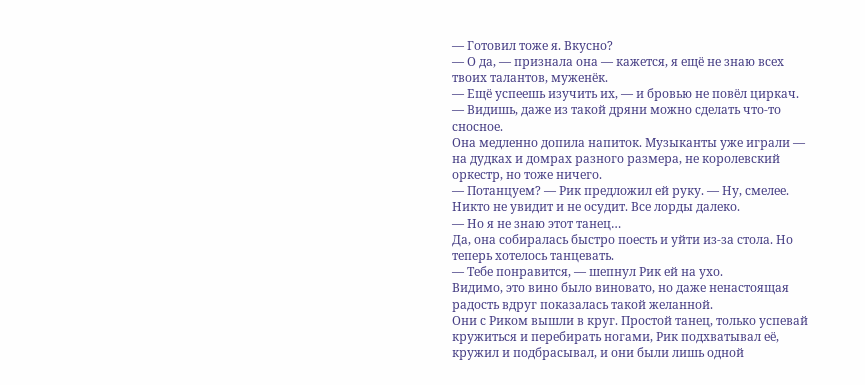— Готовил тоже я. Вкусно?
— О да, — признала она — кажется, я ещё не знаю всех твоих талантов, муженёк.
— Ещё успеешь изучить их, — и бровью не повёл циркач. — Видишь, даже из такой дряни можно сделать что-то сносное.
Она медленно допила напиток. Музыканты уже играли — на дудках и домрах разного размера, не королевский оркестр, но тоже ничего.
— Потанцуем? — Рик предложил ей руку. — Ну, смелее. Никто не увидит и не осудит. Все лорды далеко.
— Но я не знаю этот танец…
Да, она собиралась быстро поесть и уйти из-за стола. Но теперь хотелось танцевать.
— Тебе понравится, — шепнул Рик ей на ухо.
Видимо, это вино было виновато, но даже ненастоящая радость вдруг показалась такой желанной.
Они с Риком вышли в круг. Простой танец, только успевай кружиться и перебирать ногами, Рик подхватывал её, кружил и подбрасывал, и они были лишь одной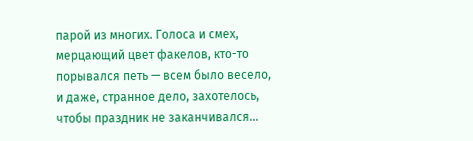парой из многих. Голоса и смех, мерцающий цвет факелов, кто-то порывался петь — всем было весело, и даже, странное дело, захотелось, чтобы праздник не заканчивался…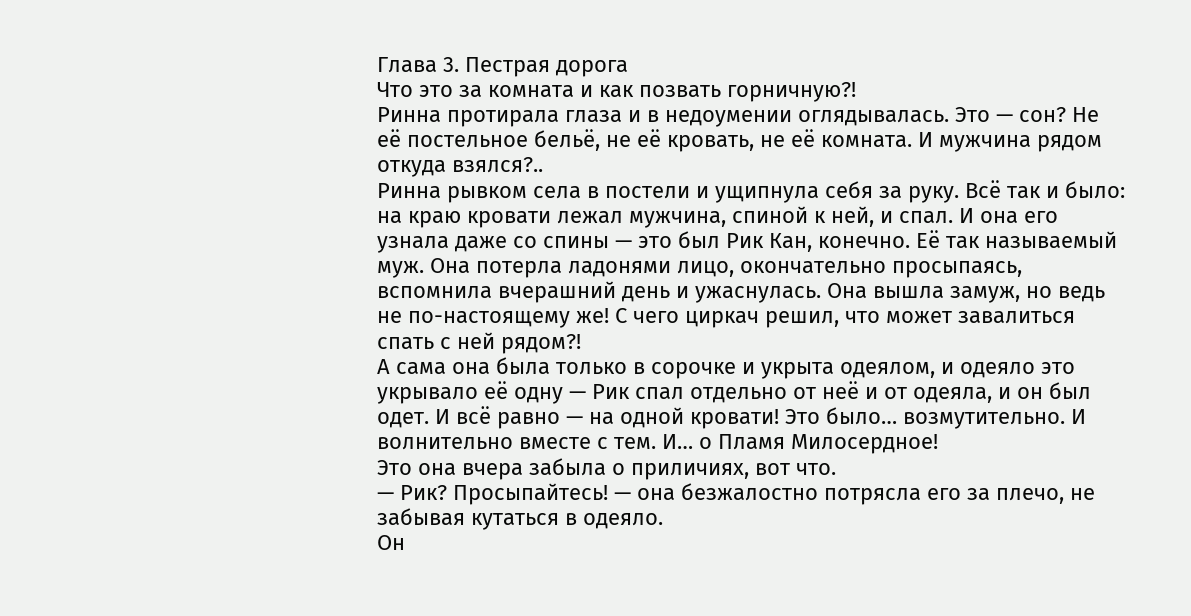Глава 3. Пестрая дорога
Что это за комната и как позвать горничную?!
Ринна протирала глаза и в недоумении оглядывалась. Это — сон? Не её постельное бельё, не её кровать, не её комната. И мужчина рядом откуда взялся?..
Ринна рывком села в постели и ущипнула себя за руку. Всё так и было: на краю кровати лежал мужчина, спиной к ней, и спал. И она его узнала даже со спины — это был Рик Кан, конечно. Её так называемый муж. Она потерла ладонями лицо, окончательно просыпаясь, вспомнила вчерашний день и ужаснулась. Она вышла замуж, но ведь не по-настоящему же! С чего циркач решил, что может завалиться спать с ней рядом?!
А сама она была только в сорочке и укрыта одеялом, и одеяло это укрывало её одну — Рик спал отдельно от неё и от одеяла, и он был одет. И всё равно — на одной кровати! Это было… возмутительно. И волнительно вместе с тем. И… о Пламя Милосердное!
Это она вчера забыла о приличиях, вот что.
— Рик? Просыпайтесь! — она безжалостно потрясла его за плечо, не забывая кутаться в одеяло.
Он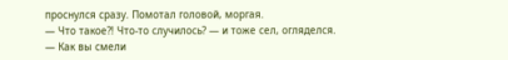проснулся сразу. Помотал головой, моргая.
— Что такое?! Что-то случилось? — и тоже сел, огляделся.
— Как вы смели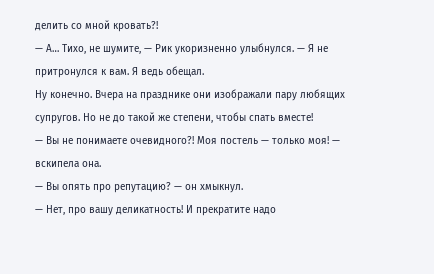делить со мной кровать?!
— А… Тихо, не шумите, — Рик укоризненно улыбнулся. — Я не притронулся к вам. Я ведь обещал.
Ну конечно. Вчера на празднике они изображали пару любящих супругов. Но не до такой же степени, чтобы спать вместе!
— Вы не понимаете очевидного?! Моя постель — только моя! — вскипела она.
— Вы опять про репутацию? — он хмыкнул.
— Нет, про вашу деликатность! И прекратите надо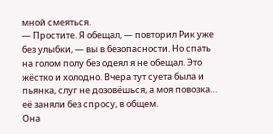мной смеяться.
— Простите. Я обещал, — повторил Рик уже без улыбки, — вы в безопасности. Но спать на голом полу без одеял я не обещал. Это жёстко и холодно. Вчера тут суета была и пьянка, слуг не дозовёшься, а моя повозка… её заняли без спросу, в общем.
Она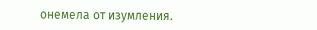онемела от изумления.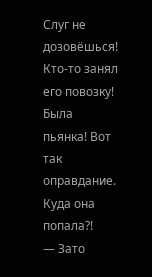Слуг не дозовёшься! Кто-то занял его повозку! Была пьянка! Вот так оправдание. Куда она попала?!
— Зато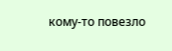кому-то повезло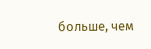больше, чем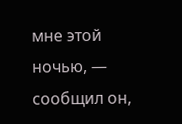мне этой ночью, — сообщил он,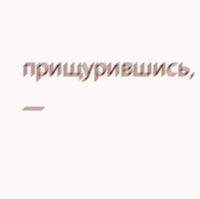прищурившись, —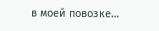в моей повозке…